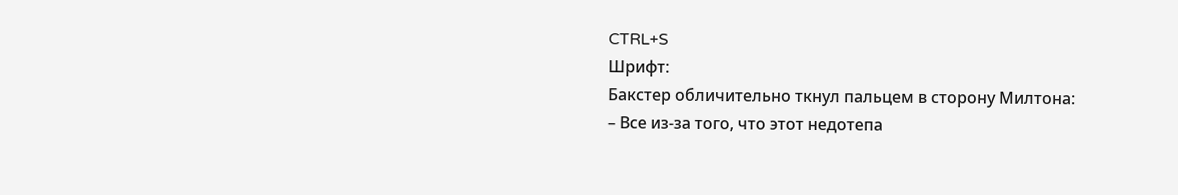CTRL+S
Шрифт:
Бакстер обличительно ткнул пальцем в сторону Милтона:
– Все из-за того, что этот недотепа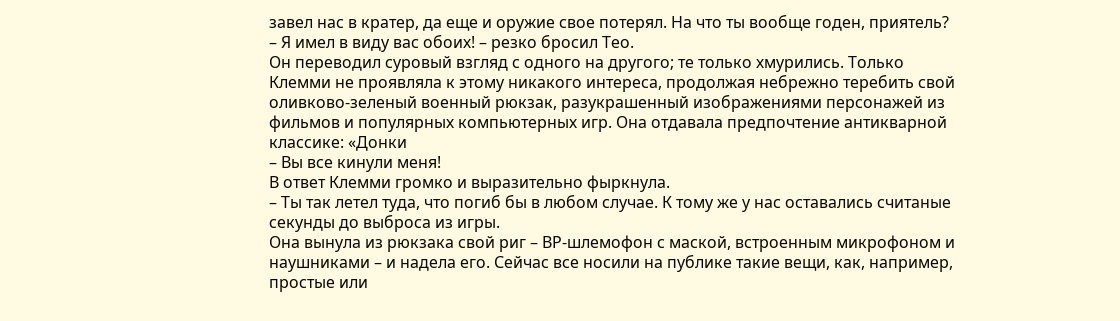завел нас в кратер, да еще и оружие свое потерял. На что ты вообще годен, приятель?
– Я имел в виду вас обоих! – резко бросил Тео.
Он переводил суровый взгляд с одного на другого; те только хмурились. Только Клемми не проявляла к этому никакого интереса, продолжая небрежно теребить свой оливково-зеленый военный рюкзак, разукрашенный изображениями персонажей из фильмов и популярных компьютерных игр. Она отдавала предпочтение антикварной классике: «Донки
– Вы все кинули меня!
В ответ Клемми громко и выразительно фыркнула.
– Ты так летел туда, что погиб бы в любом случае. К тому же у нас оставались считаные секунды до выброса из игры.
Она вынула из рюкзака свой риг – ВР-шлемофон с маской, встроенным микрофоном и наушниками – и надела его. Сейчас все носили на публике такие вещи, как, например, простые или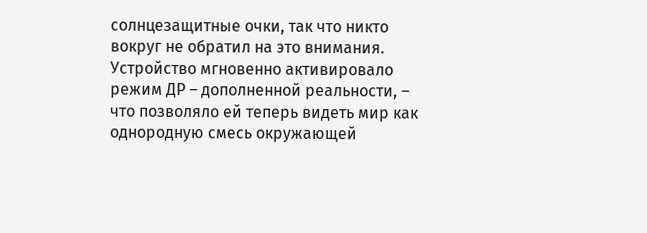солнцезащитные очки, так что никто вокруг не обратил на это внимания. Устройство мгновенно активировало режим ДР – дополненной реальности, – что позволяло ей теперь видеть мир как однородную смесь окружающей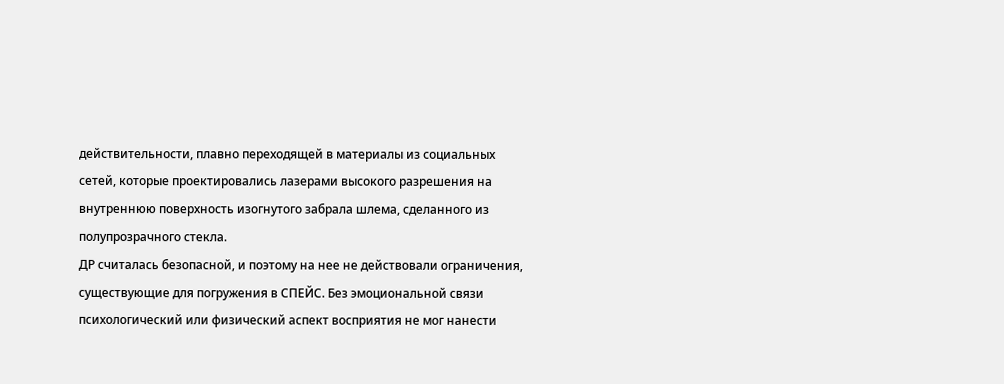действительности, плавно переходящей в материалы из социальных сетей, которые проектировались лазерами высокого разрешения на внутреннюю поверхность изогнутого забрала шлема, сделанного из полупрозрачного стекла.
ДР считалась безопасной, и поэтому на нее не действовали ограничения, существующие для погружения в СПЕЙС. Без эмоциональной связи психологический или физический аспект восприятия не мог нанести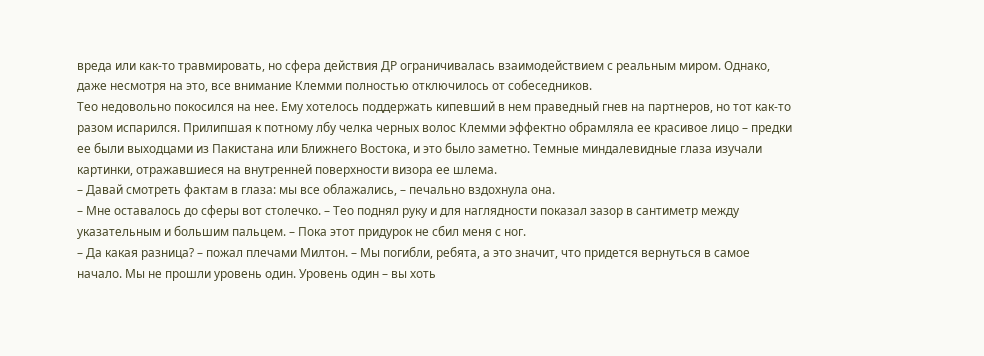вреда или как-то травмировать, но сфера действия ДР ограничивалась взаимодействием с реальным миром. Однако, даже несмотря на это, все внимание Клемми полностью отключилось от собеседников.
Тео недовольно покосился на нее. Ему хотелось поддержать кипевший в нем праведный гнев на партнеров, но тот как-то разом испарился. Прилипшая к потному лбу челка черных волос Клемми эффектно обрамляла ее красивое лицо – предки ее были выходцами из Пакистана или Ближнего Востока, и это было заметно. Темные миндалевидные глаза изучали картинки, отражавшиеся на внутренней поверхности визора ее шлема.
– Давай смотреть фактам в глаза: мы все облажались, – печально вздохнула она.
– Мне оставалось до сферы вот столечко. – Тео поднял руку и для наглядности показал зазор в сантиметр между указательным и большим пальцем. – Пока этот придурок не сбил меня с ног.
– Да какая разница? – пожал плечами Милтон. – Мы погибли, ребята, а это значит, что придется вернуться в самое начало. Мы не прошли уровень один. Уровень один – вы хоть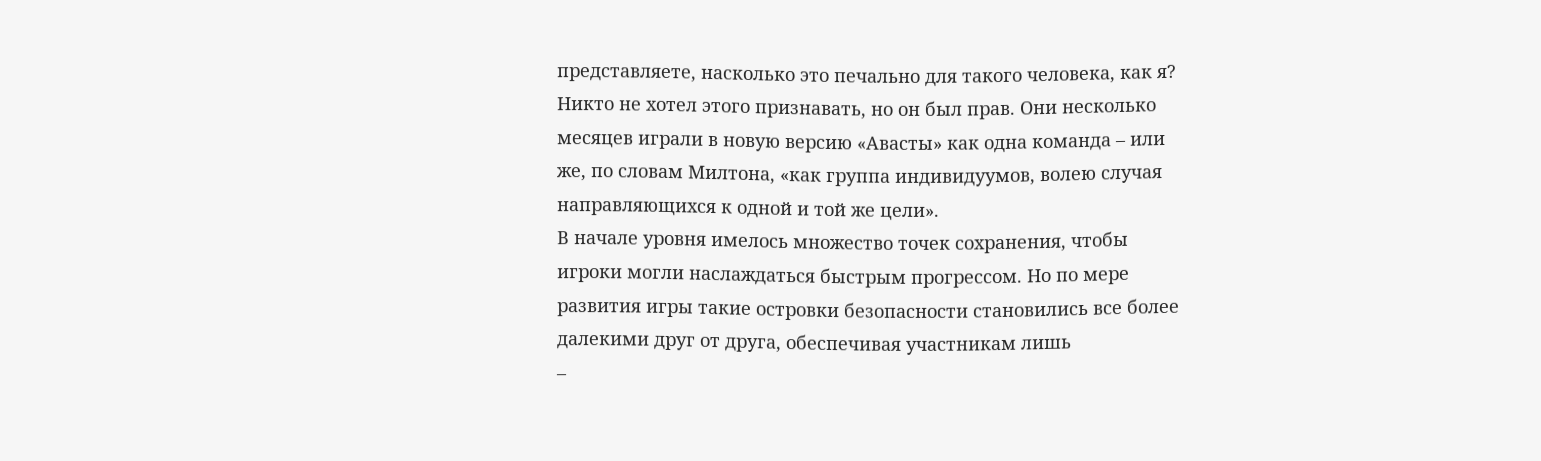представляете, насколько это печально для такого человека, как я?
Никто не хотел этого признавать, но он был прав. Они несколько месяцев играли в новую версию «Авасты» как одна команда – или же, по словам Милтона, «как группа индивидуумов, волею случая направляющихся к одной и той же цели».
В начале уровня имелось множество точек сохранения, чтобы игроки могли наслаждаться быстрым прогрессом. Но по мере развития игры такие островки безопасности становились все более далекими друг от друга, обеспечивая участникам лишь
–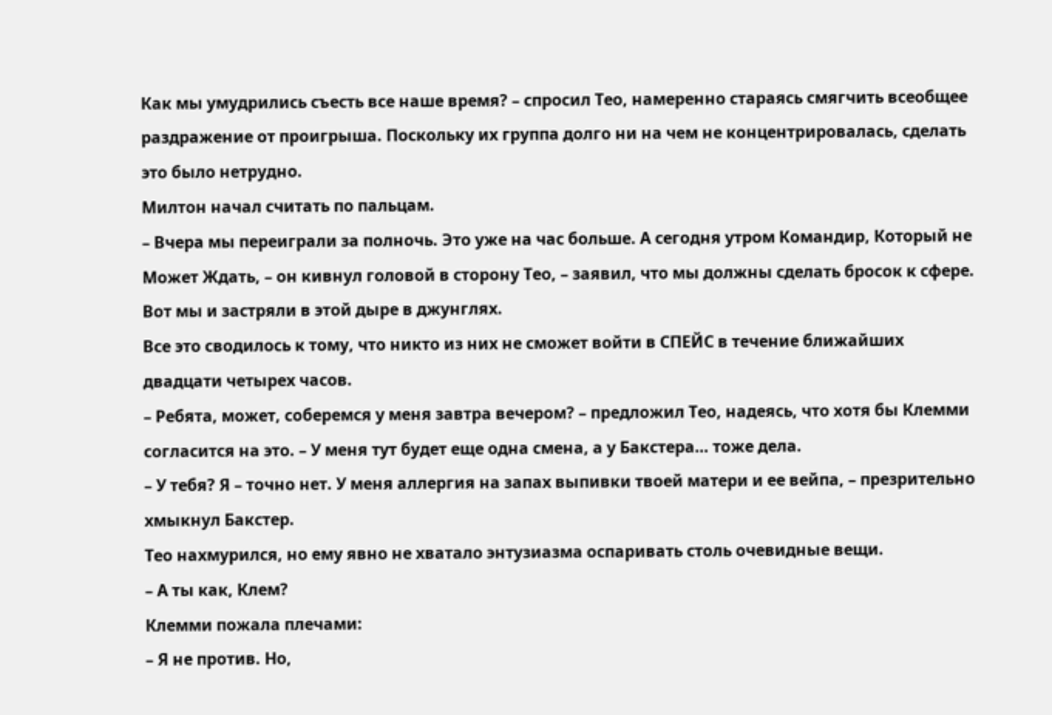Как мы умудрились съесть все наше время? – спросил Тео, намеренно стараясь смягчить всеобщее раздражение от проигрыша. Поскольку их группа долго ни на чем не концентрировалась, сделать это было нетрудно.
Милтон начал считать по пальцам.
– Вчера мы переиграли за полночь. Это уже на час больше. А сегодня утром Командир, Который не Может Ждать, – он кивнул головой в сторону Тео, – заявил, что мы должны сделать бросок к сфере. Вот мы и застряли в этой дыре в джунглях.
Все это сводилось к тому, что никто из них не сможет войти в СПЕЙС в течение ближайших двадцати четырех часов.
– Ребята, может, соберемся у меня завтра вечером? – предложил Тео, надеясь, что хотя бы Клемми согласится на это. – У меня тут будет еще одна смена, а у Бакстера… тоже дела.
– У тебя? Я – точно нет. У меня аллергия на запах выпивки твоей матери и ее вейпа, – презрительно хмыкнул Бакстер.
Тео нахмурился, но ему явно не хватало энтузиазма оспаривать столь очевидные вещи.
– А ты как, Клем?
Клемми пожала плечами:
– Я не против. Но,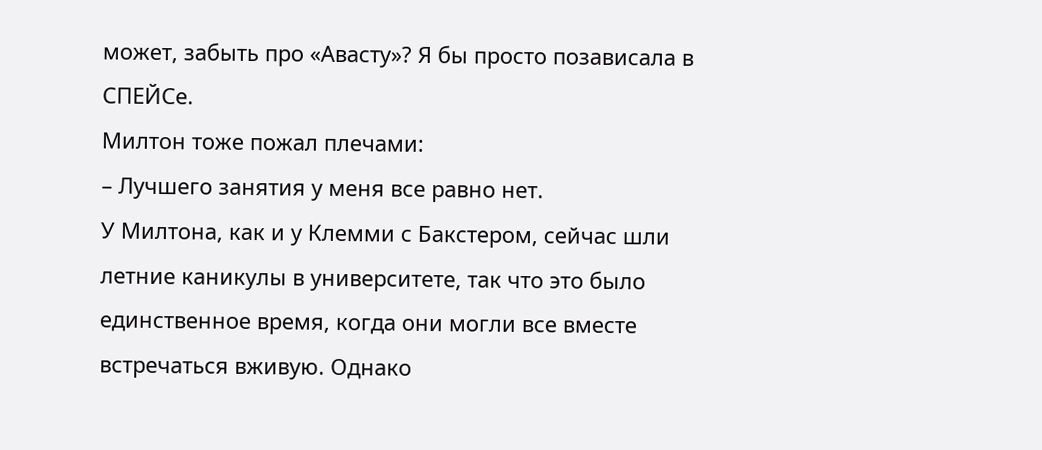может, забыть про «Авасту»? Я бы просто позависала в СПЕЙСе.
Милтон тоже пожал плечами:
– Лучшего занятия у меня все равно нет.
У Милтона, как и у Клемми с Бакстером, сейчас шли летние каникулы в университете, так что это было единственное время, когда они могли все вместе встречаться вживую. Однако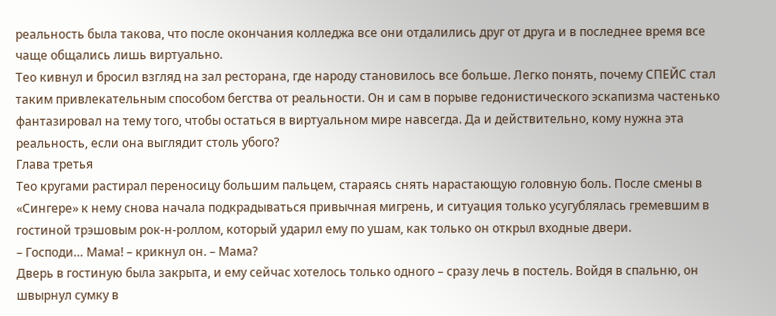реальность была такова, что после окончания колледжа все они отдалились друг от друга и в последнее время все чаще общались лишь виртуально.
Тео кивнул и бросил взгляд на зал ресторана, где народу становилось все больше. Легко понять, почему СПЕЙС стал таким привлекательным способом бегства от реальности. Он и сам в порыве гедонистического эскапизма частенько фантазировал на тему того, чтобы остаться в виртуальном мире навсегда. Да и действительно, кому нужна эта реальность, если она выглядит столь убого?
Глава третья
Тео кругами растирал переносицу большим пальцем, стараясь снять нарастающую головную боль. После смены в «Сингере» к нему снова начала подкрадываться привычная мигрень, и ситуация только усугублялась гремевшим в гостиной трэшовым рок-н-роллом, который ударил ему по ушам, как только он открыл входные двери.
– Господи… Мама! – крикнул он. – Мама?
Дверь в гостиную была закрыта, и ему сейчас хотелось только одного – сразу лечь в постель. Войдя в спальню, он швырнул сумку в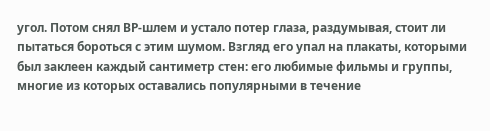угол. Потом снял ВР-шлем и устало потер глаза, раздумывая, стоит ли пытаться бороться с этим шумом. Взгляд его упал на плакаты, которыми был заклеен каждый сантиметр стен: его любимые фильмы и группы, многие из которых оставались популярными в течение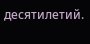десятилетий.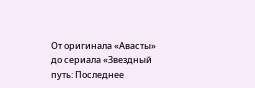От оригинала «Авасты» до сериала «Звездный путь: Последнее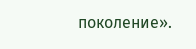поколение».